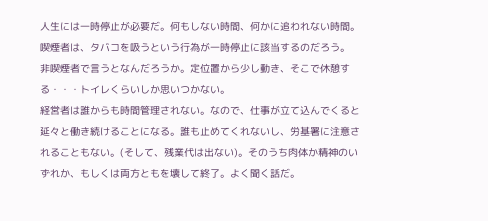人生には一時停止が必要だ。何もしない時間、何かに追われない時間。
喫煙者は、タバコを吸うという行為が一時停止に該当するのだろう。
非喫煙者で言うとなんだろうか。定位置から少し動き、そこで休憩する・・・トイレくらいしか思いつかない。
経営者は誰からも時間管理されない。なので、仕事が立て込んでくると延々と働き続けることになる。誰も止めてくれないし、労基署に注意されることもない。(そして、残業代は出ない)。そのうち肉体か精神のいずれか、もしくは両方ともを壊して終了。よく聞く話だ。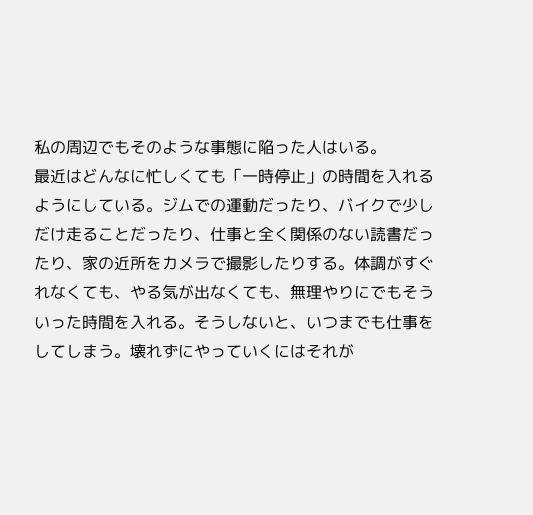私の周辺でもそのような事態に陥った人はいる。
最近はどんなに忙しくても「一時停止」の時間を入れるようにしている。ジムでの運動だったり、バイクで少しだけ走ることだったり、仕事と全く関係のない読書だったり、家の近所をカメラで撮影したりする。体調がすぐれなくても、やる気が出なくても、無理やりにでもそういった時間を入れる。そうしないと、いつまでも仕事をしてしまう。壊れずにやっていくにはそれが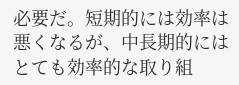必要だ。短期的には効率は悪くなるが、中長期的にはとても効率的な取り組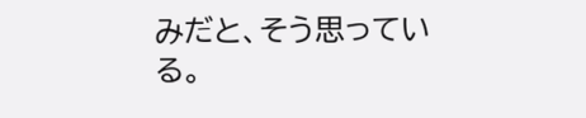みだと、そう思っている。